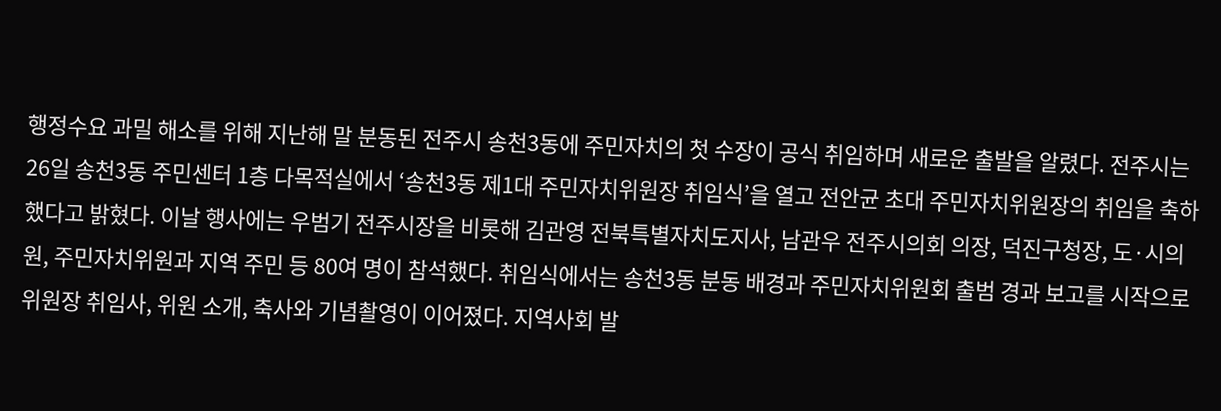행정수요 과밀 해소를 위해 지난해 말 분동된 전주시 송천3동에 주민자치의 첫 수장이 공식 취임하며 새로운 출발을 알렸다. 전주시는 26일 송천3동 주민센터 1층 다목적실에서 ‘송천3동 제1대 주민자치위원장 취임식’을 열고 전안균 초대 주민자치위원장의 취임을 축하했다고 밝혔다. 이날 행사에는 우범기 전주시장을 비롯해 김관영 전북특별자치도지사, 남관우 전주시의회 의장, 덕진구청장, 도·시의원, 주민자치위원과 지역 주민 등 80여 명이 참석했다. 취임식에서는 송천3동 분동 배경과 주민자치위원회 출범 경과 보고를 시작으로 위원장 취임사, 위원 소개, 축사와 기념촬영이 이어졌다. 지역사회 발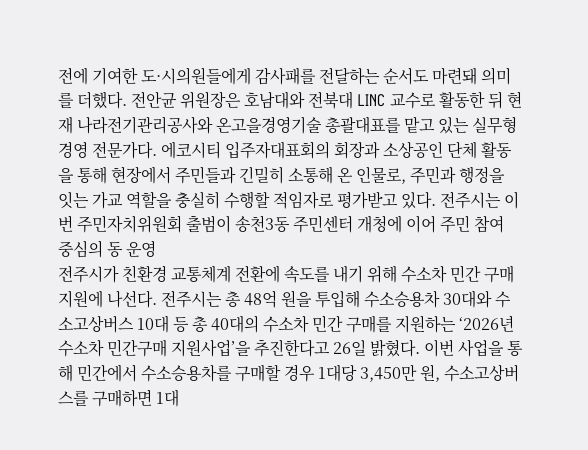전에 기여한 도·시의원들에게 감사패를 전달하는 순서도 마련돼 의미를 더했다. 전안균 위원장은 호남대와 전북대 LINC 교수로 활동한 뒤 현재 나라전기관리공사와 온고을경영기술 총괄대표를 맡고 있는 실무형 경영 전문가다. 에코시티 입주자대표회의 회장과 소상공인 단체 활동을 통해 현장에서 주민들과 긴밀히 소통해 온 인물로, 주민과 행정을 잇는 가교 역할을 충실히 수행할 적임자로 평가받고 있다. 전주시는 이번 주민자치위원회 출범이 송천3동 주민센터 개청에 이어 주민 참여 중심의 동 운영
전주시가 친환경 교통체계 전환에 속도를 내기 위해 수소차 민간 구매 지원에 나선다. 전주시는 총 48억 원을 투입해 수소승용차 30대와 수소고상버스 10대 등 총 40대의 수소차 민간 구매를 지원하는 ‘2026년 수소차 민간구매 지원사업’을 추진한다고 26일 밝혔다. 이번 사업을 통해 민간에서 수소승용차를 구매할 경우 1대당 3,450만 원, 수소고상버스를 구매하면 1대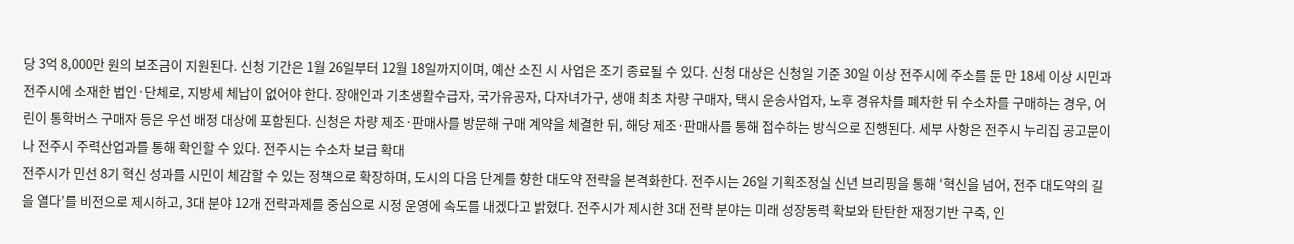당 3억 8,000만 원의 보조금이 지원된다. 신청 기간은 1월 26일부터 12월 18일까지이며, 예산 소진 시 사업은 조기 종료될 수 있다. 신청 대상은 신청일 기준 30일 이상 전주시에 주소를 둔 만 18세 이상 시민과 전주시에 소재한 법인·단체로, 지방세 체납이 없어야 한다. 장애인과 기초생활수급자, 국가유공자, 다자녀가구, 생애 최초 차량 구매자, 택시 운송사업자, 노후 경유차를 폐차한 뒤 수소차를 구매하는 경우, 어린이 통학버스 구매자 등은 우선 배정 대상에 포함된다. 신청은 차량 제조·판매사를 방문해 구매 계약을 체결한 뒤, 해당 제조·판매사를 통해 접수하는 방식으로 진행된다. 세부 사항은 전주시 누리집 공고문이나 전주시 주력산업과를 통해 확인할 수 있다. 전주시는 수소차 보급 확대
전주시가 민선 8기 혁신 성과를 시민이 체감할 수 있는 정책으로 확장하며, 도시의 다음 단계를 향한 대도약 전략을 본격화한다. 전주시는 26일 기획조정실 신년 브리핑을 통해 ‘혁신을 넘어, 전주 대도약의 길을 열다’를 비전으로 제시하고, 3대 분야 12개 전략과제를 중심으로 시정 운영에 속도를 내겠다고 밝혔다. 전주시가 제시한 3대 전략 분야는 미래 성장동력 확보와 탄탄한 재정기반 구축, 인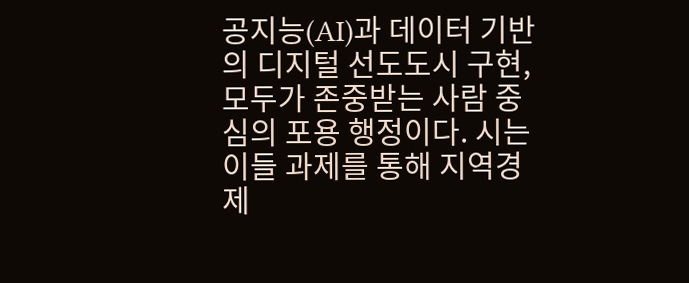공지능(AI)과 데이터 기반의 디지털 선도도시 구현, 모두가 존중받는 사람 중심의 포용 행정이다. 시는 이들 과제를 통해 지역경제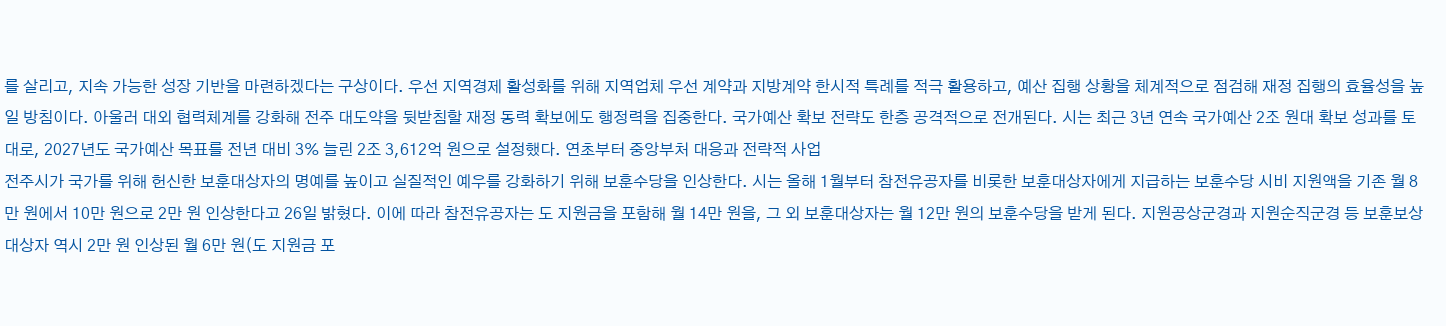를 살리고, 지속 가능한 성장 기반을 마련하겠다는 구상이다. 우선 지역경제 활성화를 위해 지역업체 우선 계약과 지방계약 한시적 특례를 적극 활용하고, 예산 집행 상황을 체계적으로 점검해 재정 집행의 효율성을 높일 방침이다. 아울러 대외 협력체계를 강화해 전주 대도약을 뒷받침할 재정 동력 확보에도 행정력을 집중한다. 국가예산 확보 전략도 한층 공격적으로 전개된다. 시는 최근 3년 연속 국가예산 2조 원대 확보 성과를 토대로, 2027년도 국가예산 목표를 전년 대비 3% 늘린 2조 3,612억 원으로 설정했다. 연초부터 중앙부처 대응과 전략적 사업
전주시가 국가를 위해 헌신한 보훈대상자의 명예를 높이고 실질적인 예우를 강화하기 위해 보훈수당을 인상한다. 시는 올해 1월부터 참전유공자를 비롯한 보훈대상자에게 지급하는 보훈수당 시비 지원액을 기존 월 8만 원에서 10만 원으로 2만 원 인상한다고 26일 밝혔다. 이에 따라 참전유공자는 도 지원금을 포함해 월 14만 원을, 그 외 보훈대상자는 월 12만 원의 보훈수당을 받게 된다. 지원공상군경과 지원순직군경 등 보훈보상대상자 역시 2만 원 인상된 월 6만 원(도 지원금 포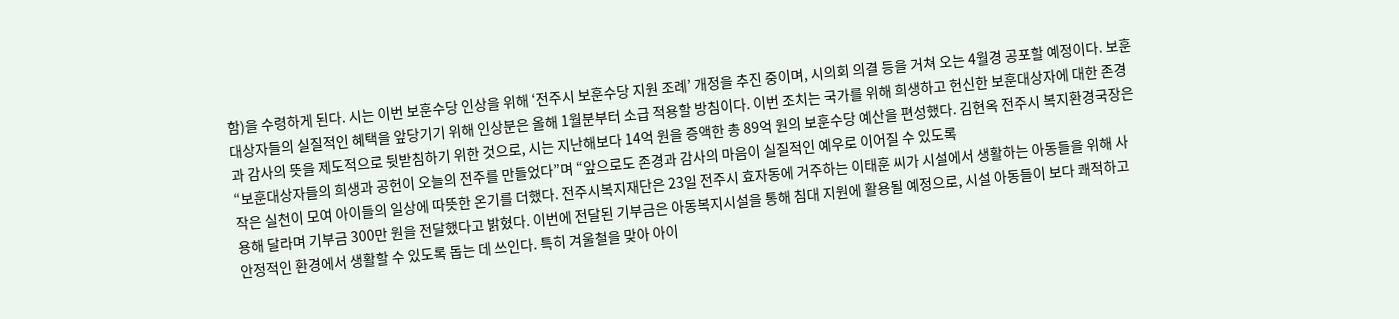함)을 수령하게 된다. 시는 이번 보훈수당 인상을 위해 ‘전주시 보훈수당 지원 조례’ 개정을 추진 중이며, 시의회 의결 등을 거쳐 오는 4월경 공포할 예정이다. 보훈대상자들의 실질적인 혜택을 앞당기기 위해 인상분은 올해 1월분부터 소급 적용할 방침이다. 이번 조치는 국가를 위해 희생하고 헌신한 보훈대상자에 대한 존경과 감사의 뜻을 제도적으로 뒷받침하기 위한 것으로, 시는 지난해보다 14억 원을 증액한 총 89억 원의 보훈수당 예산을 편성했다. 김현옥 전주시 복지환경국장은 “보훈대상자들의 희생과 공헌이 오늘의 전주를 만들었다”며 “앞으로도 존경과 감사의 마음이 실질적인 예우로 이어질 수 있도록
작은 실천이 모여 아이들의 일상에 따뜻한 온기를 더했다. 전주시복지재단은 23일 전주시 효자동에 거주하는 이태훈 씨가 시설에서 생활하는 아동들을 위해 사용해 달라며 기부금 300만 원을 전달했다고 밝혔다. 이번에 전달된 기부금은 아동복지시설을 통해 침대 지원에 활용될 예정으로, 시설 아동들이 보다 쾌적하고 안정적인 환경에서 생활할 수 있도록 돕는 데 쓰인다. 특히 겨울철을 맞아 아이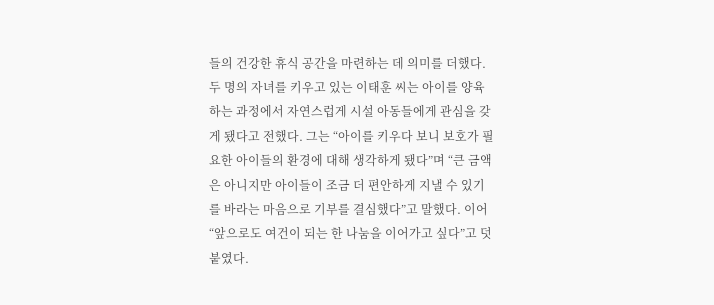들의 건강한 휴식 공간을 마련하는 데 의미를 더했다. 두 명의 자녀를 키우고 있는 이태훈 씨는 아이를 양육하는 과정에서 자연스럽게 시설 아동들에게 관심을 갖게 됐다고 전했다. 그는 “아이를 키우다 보니 보호가 필요한 아이들의 환경에 대해 생각하게 됐다”며 “큰 금액은 아니지만 아이들이 조금 더 편안하게 지낼 수 있기를 바라는 마음으로 기부를 결심했다”고 말했다. 이어 “앞으로도 여건이 되는 한 나눔을 이어가고 싶다”고 덧붙였다.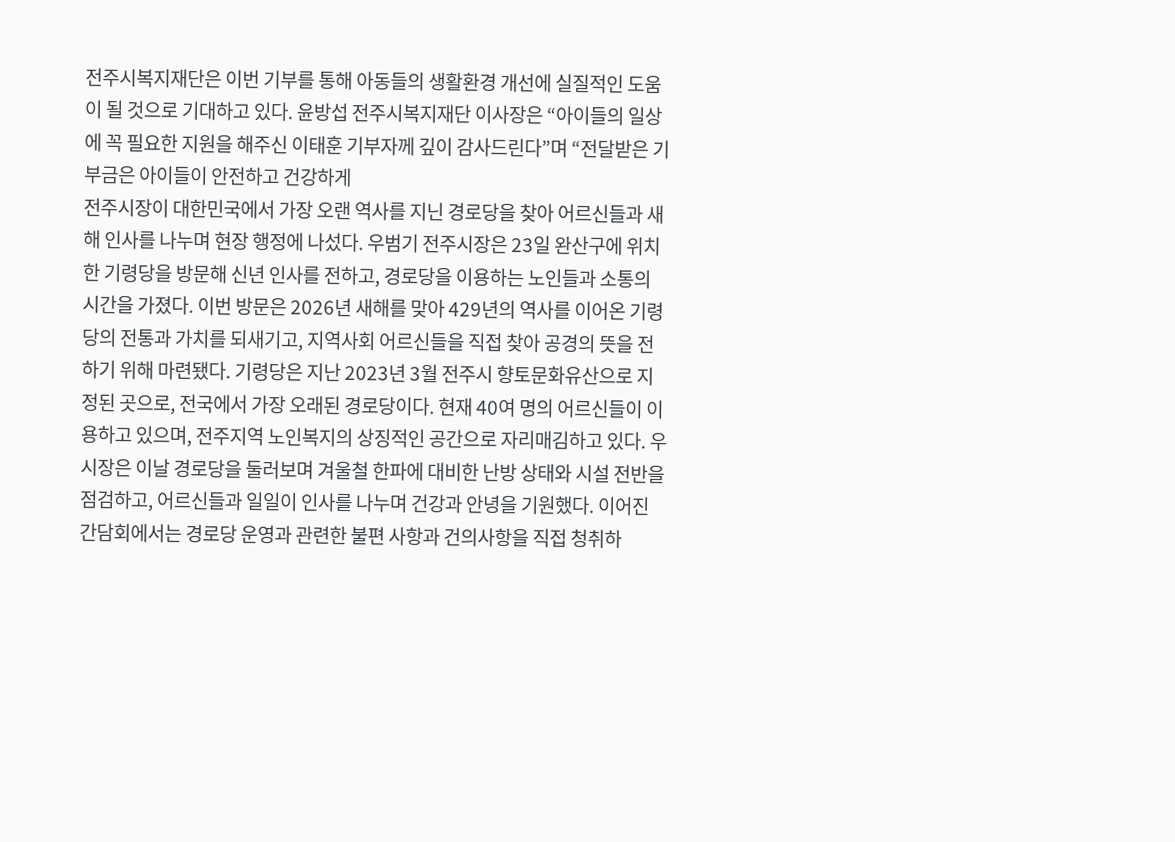전주시복지재단은 이번 기부를 통해 아동들의 생활환경 개선에 실질적인 도움이 될 것으로 기대하고 있다. 윤방섭 전주시복지재단 이사장은 “아이들의 일상에 꼭 필요한 지원을 해주신 이태훈 기부자께 깊이 감사드린다”며 “전달받은 기부금은 아이들이 안전하고 건강하게
전주시장이 대한민국에서 가장 오랜 역사를 지닌 경로당을 찾아 어르신들과 새해 인사를 나누며 현장 행정에 나섰다. 우범기 전주시장은 23일 완산구에 위치한 기령당을 방문해 신년 인사를 전하고, 경로당을 이용하는 노인들과 소통의 시간을 가졌다. 이번 방문은 2026년 새해를 맞아 429년의 역사를 이어온 기령당의 전통과 가치를 되새기고, 지역사회 어르신들을 직접 찾아 공경의 뜻을 전하기 위해 마련됐다. 기령당은 지난 2023년 3월 전주시 향토문화유산으로 지정된 곳으로, 전국에서 가장 오래된 경로당이다. 현재 40여 명의 어르신들이 이용하고 있으며, 전주지역 노인복지의 상징적인 공간으로 자리매김하고 있다. 우 시장은 이날 경로당을 둘러보며 겨울철 한파에 대비한 난방 상태와 시설 전반을 점검하고, 어르신들과 일일이 인사를 나누며 건강과 안녕을 기원했다. 이어진 간담회에서는 경로당 운영과 관련한 불편 사항과 건의사항을 직접 청취하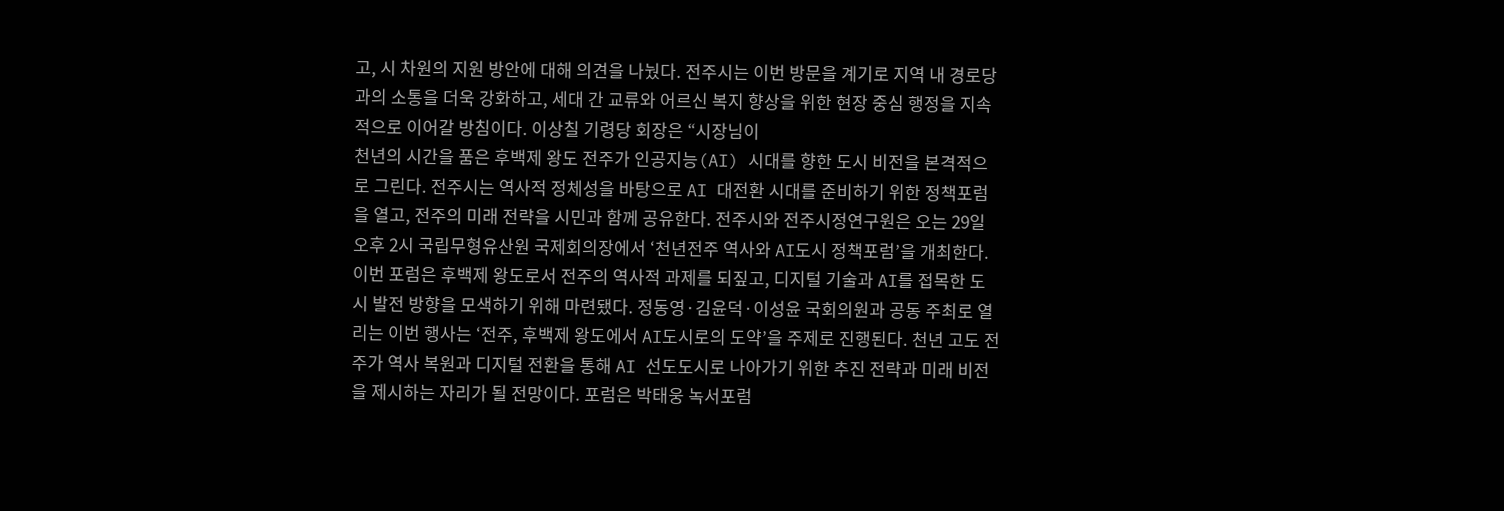고, 시 차원의 지원 방안에 대해 의견을 나눴다. 전주시는 이번 방문을 계기로 지역 내 경로당과의 소통을 더욱 강화하고, 세대 간 교류와 어르신 복지 향상을 위한 현장 중심 행정을 지속적으로 이어갈 방침이다. 이상칠 기령당 회장은 “시장님이
천년의 시간을 품은 후백제 왕도 전주가 인공지능(AI) 시대를 향한 도시 비전을 본격적으로 그린다. 전주시는 역사적 정체성을 바탕으로 AI 대전환 시대를 준비하기 위한 정책포럼을 열고, 전주의 미래 전략을 시민과 함께 공유한다. 전주시와 전주시정연구원은 오는 29일 오후 2시 국립무형유산원 국제회의장에서 ‘천년전주 역사와 AI도시 정책포럼’을 개최한다. 이번 포럼은 후백제 왕도로서 전주의 역사적 과제를 되짚고, 디지털 기술과 AI를 접목한 도시 발전 방향을 모색하기 위해 마련됐다. 정동영·김윤덕·이성윤 국회의원과 공동 주최로 열리는 이번 행사는 ‘전주, 후백제 왕도에서 AI도시로의 도약’을 주제로 진행된다. 천년 고도 전주가 역사 복원과 디지털 전환을 통해 AI 선도도시로 나아가기 위한 추진 전략과 미래 비전을 제시하는 자리가 될 전망이다. 포럼은 박태웅 녹서포럼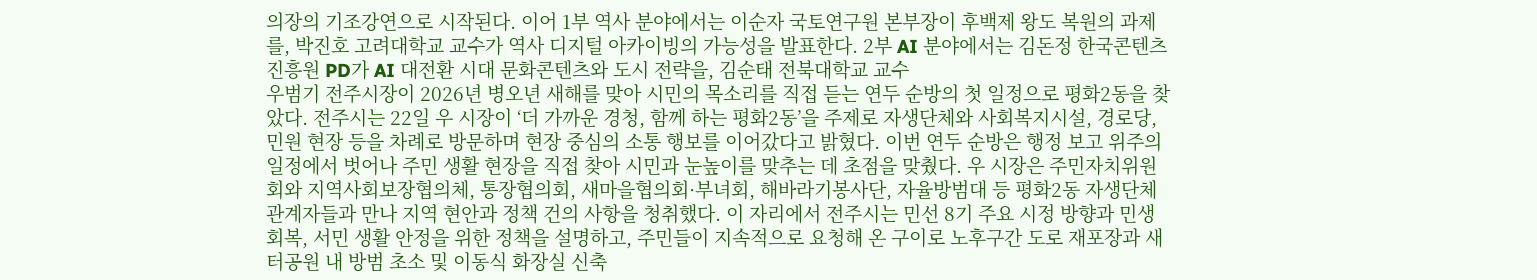의장의 기조강연으로 시작된다. 이어 1부 역사 분야에서는 이순자 국토연구원 본부장이 후백제 왕도 복원의 과제를, 박진호 고려대학교 교수가 역사 디지털 아카이빙의 가능성을 발표한다. 2부 AI 분야에서는 김돈정 한국콘텐츠진흥원 PD가 AI 대전환 시대 문화콘텐츠와 도시 전략을, 김순태 전북대학교 교수
우범기 전주시장이 2026년 병오년 새해를 맞아 시민의 목소리를 직접 듣는 연두 순방의 첫 일정으로 평화2동을 찾았다. 전주시는 22일 우 시장이 ‘더 가까운 경청, 함께 하는 평화2동’을 주제로 자생단체와 사회복지시설, 경로당, 민원 현장 등을 차례로 방문하며 현장 중심의 소통 행보를 이어갔다고 밝혔다. 이번 연두 순방은 행정 보고 위주의 일정에서 벗어나 주민 생활 현장을 직접 찾아 시민과 눈높이를 맞추는 데 초점을 맞췄다. 우 시장은 주민자치위원회와 지역사회보장협의체, 통장협의회, 새마을협의회·부녀회, 해바라기봉사단, 자율방범대 등 평화2동 자생단체 관계자들과 만나 지역 현안과 정책 건의 사항을 청취했다. 이 자리에서 전주시는 민선 8기 주요 시정 방향과 민생 회복, 서민 생활 안정을 위한 정책을 설명하고, 주민들이 지속적으로 요청해 온 구이로 노후구간 도로 재포장과 새터공원 내 방범 초소 및 이동식 화장실 신축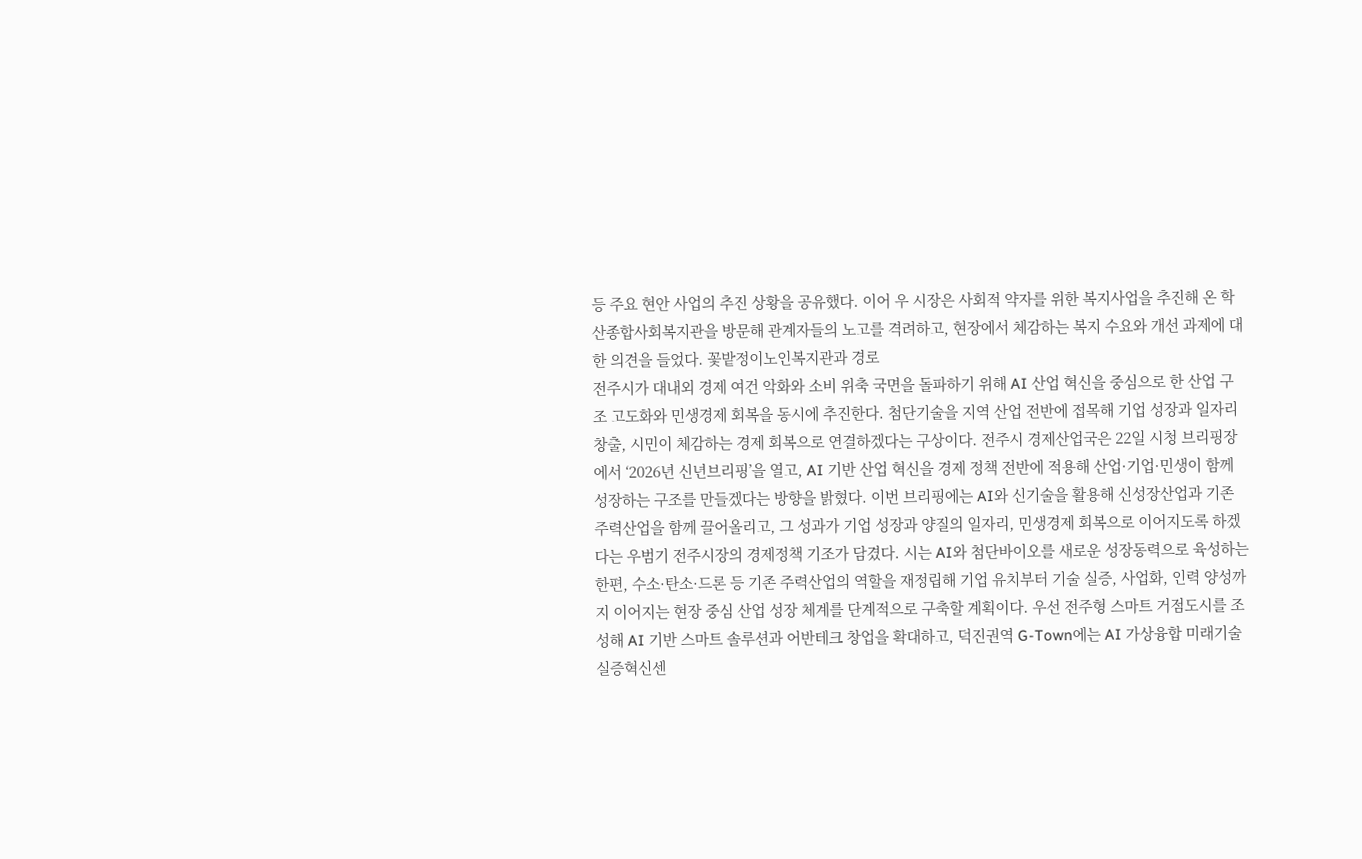등 주요 현안 사업의 추진 상황을 공유했다. 이어 우 시장은 사회적 약자를 위한 복지사업을 추진해 온 학산종합사회복지관을 방문해 관계자들의 노고를 격려하고, 현장에서 체감하는 복지 수요와 개선 과제에 대한 의견을 들었다. 꽃밭정이노인복지관과 경로
전주시가 대내외 경제 여건 악화와 소비 위축 국면을 돌파하기 위해 AI 산업 혁신을 중심으로 한 산업 구조 고도화와 민생경제 회복을 동시에 추진한다. 첨단기술을 지역 산업 전반에 접목해 기업 성장과 일자리 창출, 시민이 체감하는 경제 회복으로 연결하겠다는 구상이다. 전주시 경제산업국은 22일 시청 브리핑장에서 ‘2026년 신년브리핑’을 열고, AI 기반 산업 혁신을 경제 정책 전반에 적용해 산업·기업·민생이 함께 성장하는 구조를 만들겠다는 방향을 밝혔다. 이번 브리핑에는 AI와 신기술을 활용해 신성장산업과 기존 주력산업을 함께 끌어올리고, 그 성과가 기업 성장과 양질의 일자리, 민생경제 회복으로 이어지도록 하겠다는 우범기 전주시장의 경제정책 기조가 담겼다. 시는 AI와 첨단바이오를 새로운 성장동력으로 육성하는 한편, 수소·탄소·드론 등 기존 주력산업의 역할을 재정립해 기업 유치부터 기술 실증, 사업화, 인력 양성까지 이어지는 현장 중심 산업 성장 체계를 단계적으로 구축할 계획이다. 우선 전주형 스마트 거점도시를 조성해 AI 기반 스마트 솔루션과 어반테크 창업을 확대하고, 덕진권역 G-Town에는 AI 가상융합 미래기술 실증혁신센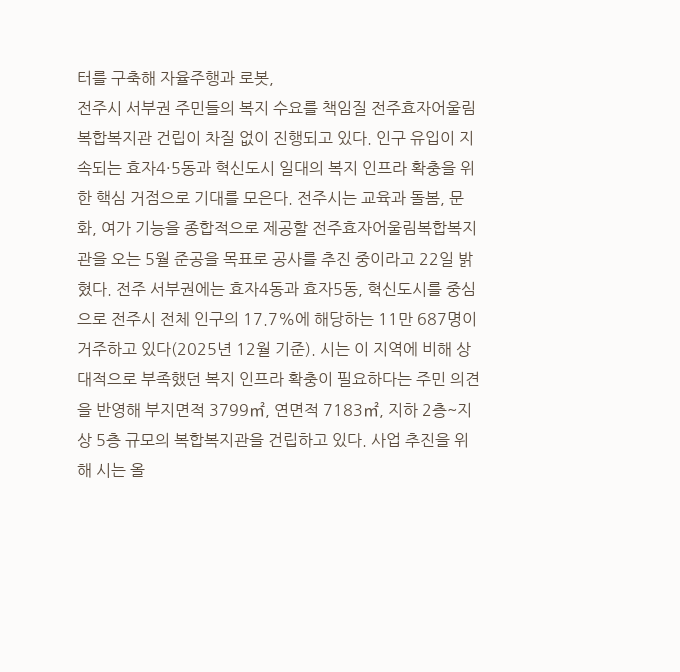터를 구축해 자율주행과 로봇,
전주시 서부권 주민들의 복지 수요를 책임질 전주효자어울림복합복지관 건립이 차질 없이 진행되고 있다. 인구 유입이 지속되는 효자4·5동과 혁신도시 일대의 복지 인프라 확충을 위한 핵심 거점으로 기대를 모은다. 전주시는 교육과 돌봄, 문화, 여가 기능을 종합적으로 제공할 전주효자어울림복합복지관을 오는 5월 준공을 목표로 공사를 추진 중이라고 22일 밝혔다. 전주 서부권에는 효자4동과 효자5동, 혁신도시를 중심으로 전주시 전체 인구의 17.7%에 해당하는 11만 687명이 거주하고 있다(2025년 12월 기준). 시는 이 지역에 비해 상대적으로 부족했던 복지 인프라 확충이 필요하다는 주민 의견을 반영해 부지면적 3799㎡, 연면적 7183㎡, 지하 2층~지상 5층 규모의 복합복지관을 건립하고 있다. 사업 추진을 위해 시는 올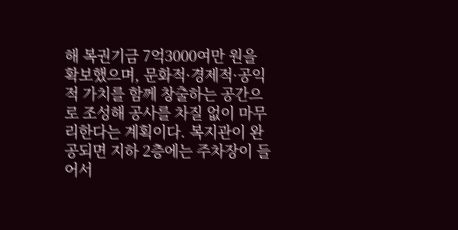해 복권기금 7억3000여만 원을 확보했으며, 문화적·경제적·공익적 가치를 함께 창출하는 공간으로 조성해 공사를 차질 없이 마무리한다는 계획이다. 복지관이 완공되면 지하 2층에는 주차장이 들어서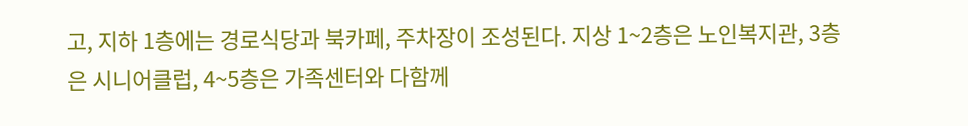고, 지하 1층에는 경로식당과 북카페, 주차장이 조성된다. 지상 1~2층은 노인복지관, 3층은 시니어클럽, 4~5층은 가족센터와 다함께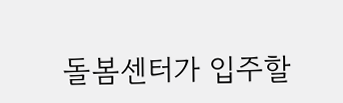돌봄센터가 입주할